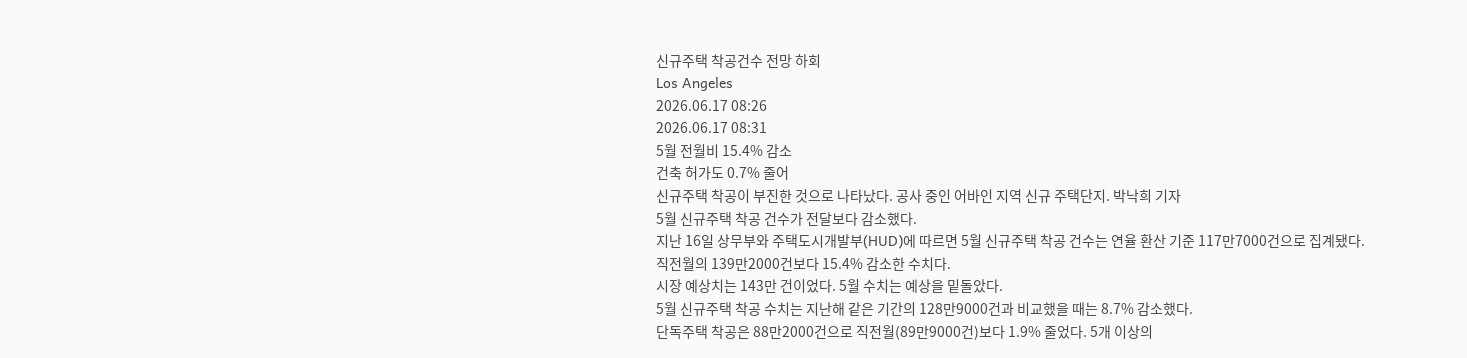신규주택 착공건수 전망 하회
Los Angeles
2026.06.17 08:26
2026.06.17 08:31
5월 전월비 15.4% 감소
건축 허가도 0.7% 줄어
신규주택 착공이 부진한 것으로 나타났다. 공사 중인 어바인 지역 신규 주택단지. 박낙희 기자
5월 신규주택 착공 건수가 전달보다 감소했다.
지난 16일 상무부와 주택도시개발부(HUD)에 따르면 5월 신규주택 착공 건수는 연율 환산 기준 117만7000건으로 집계됐다. 직전월의 139만2000건보다 15.4% 감소한 수치다.
시장 예상치는 143만 건이었다. 5월 수치는 예상을 밑돌았다.
5월 신규주택 착공 수치는 지난해 같은 기간의 128만9000건과 비교했을 때는 8.7% 감소했다.
단독주택 착공은 88만2000건으로 직전월(89만9000건)보다 1.9% 줄었다. 5개 이상의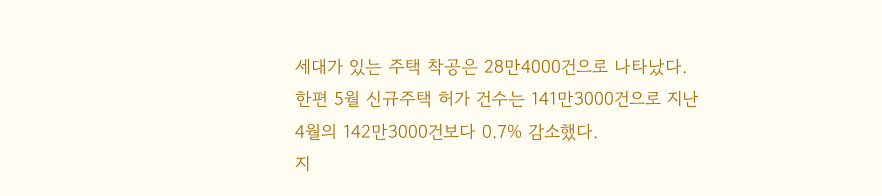세대가 있는 주택 착공은 28만4000건으로 나타났다.
한편 5월 신규주택 허가 건수는 141만3000건으로 지난 4월의 142만3000건보다 0.7% 감소했다.
지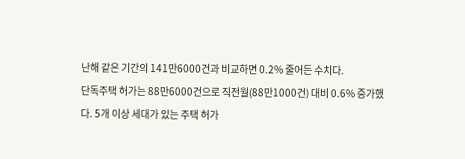난해 같은 기간의 141만6000건과 비교하면 0.2% 줄어든 수치다.
단독주택 허가는 88만6000건으로 직전월(88만1000건) 대비 0.6% 증가했다. 5개 이상 세대가 있는 주택 허가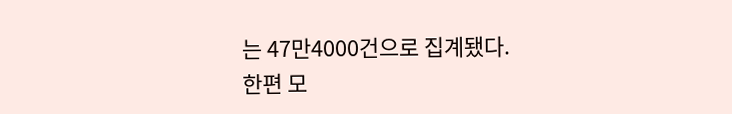는 47만4000건으로 집계됐다.
한편 모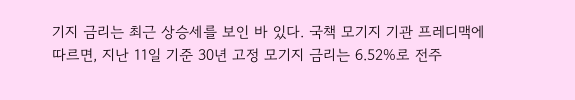기지 금리는 최근 상승세를 보인 바 있다. 국책 모기지 기관 프레디맥에 따르면, 지난 11일 기준 30년 고정 모기지 금리는 6.52%로 전주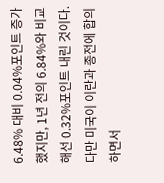6.48% 대비 0.04%포인트 증가했지만, 1년 전의 6.84%와 비교해선 0.32%포인트 내린 것이다.
다만 미국이 이란과 종전에 합의하면서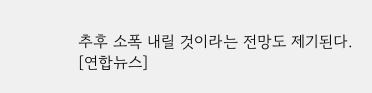추후 소폭 내릴 것이라는 전망도 제기된다.
[연합뉴스]